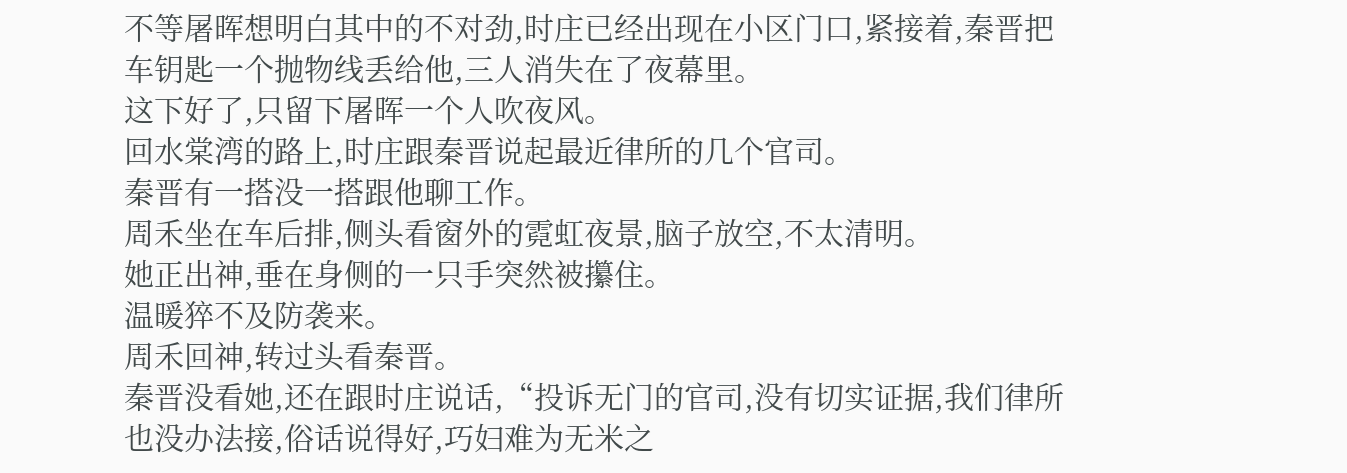不等屠晖想明白其中的不对劲,时庄已经出现在小区门口,紧接着,秦晋把车钥匙一个抛物线丢给他,三人消失在了夜幕里。
这下好了,只留下屠晖一个人吹夜风。
回水棠湾的路上,时庄跟秦晋说起最近律所的几个官司。
秦晋有一搭没一搭跟他聊工作。
周禾坐在车后排,侧头看窗外的霓虹夜景,脑子放空,不太清明。
她正出神,垂在身侧的一只手突然被攥住。
温暖猝不及防袭来。
周禾回神,转过头看秦晋。
秦晋没看她,还在跟时庄说话,“投诉无门的官司,没有切实证据,我们律所也没办法接,俗话说得好,巧妇难为无米之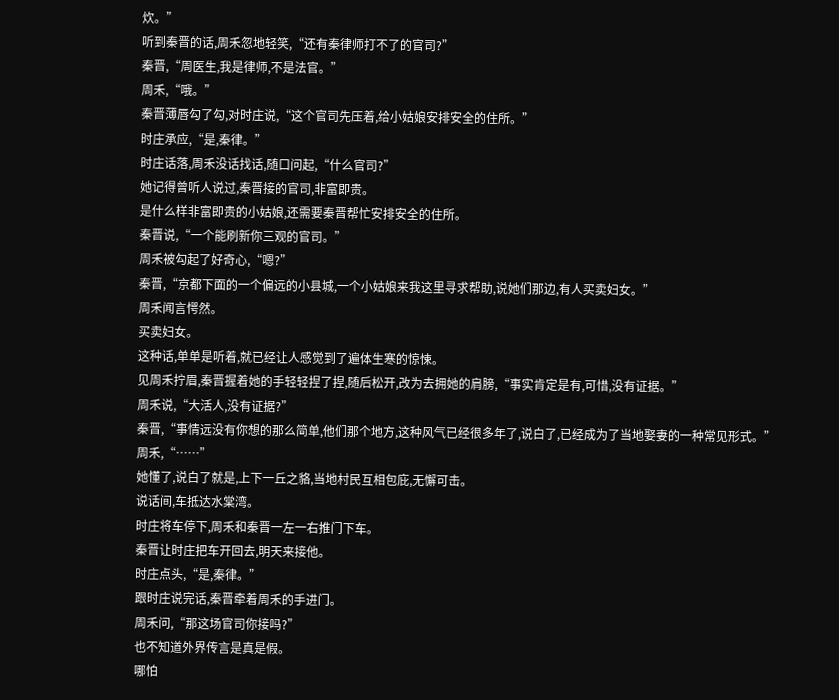炊。”
听到秦晋的话,周禾忽地轻笑,“还有秦律师打不了的官司?”
秦晋,“周医生,我是律师,不是法官。”
周禾,“哦。”
秦晋薄唇勾了勾,对时庄说,“这个官司先压着,给小姑娘安排安全的住所。”
时庄承应,“是,秦律。”
时庄话落,周禾没话找话,随口问起,“什么官司?”
她记得曾听人说过,秦晋接的官司,非富即贵。
是什么样非富即贵的小姑娘,还需要秦晋帮忙安排安全的住所。
秦晋说,“一个能刷新你三观的官司。”
周禾被勾起了好奇心,“嗯?”
秦晋,“京都下面的一个偏远的小县城,一个小姑娘来我这里寻求帮助,说她们那边,有人买卖妇女。”
周禾闻言愕然。
买卖妇女。
这种话,单单是听着,就已经让人感觉到了遍体生寒的惊悚。
见周禾拧眉,秦晋握着她的手轻轻捏了捏,随后松开,改为去拥她的肩膀,“事实肯定是有,可惜,没有证据。”
周禾说,“大活人,没有证据?”
秦晋,“事情远没有你想的那么简单,他们那个地方,这种风气已经很多年了,说白了,已经成为了当地娶妻的一种常见形式。”
周禾,“……”
她懂了,说白了就是,上下一丘之貉,当地村民互相包庇,无懈可击。
说话间,车抵达水棠湾。
时庄将车停下,周禾和秦晋一左一右推门下车。
秦晋让时庄把车开回去,明天来接他。
时庄点头,“是,秦律。”
跟时庄说完话,秦晋牵着周禾的手进门。
周禾问,“那这场官司你接吗?”
也不知道外界传言是真是假。
哪怕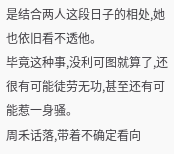是结合两人这段日子的相处,她也依旧看不透他。
毕竟这种事,没利可图就算了,还很有可能徒劳无功,甚至还有可能惹一身骚。
周禾话落,带着不确定看向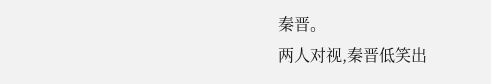秦晋。
两人对视,秦晋低笑出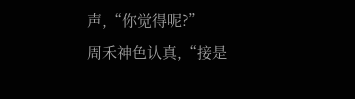声,“你觉得呢?”
周禾神色认真,“接是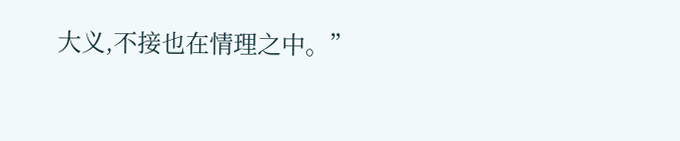大义,不接也在情理之中。”